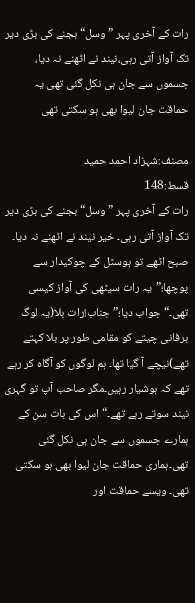رات کے آخری پہر ”وسل“ بجنے کی بڑی دیر تک آواز آتی رہی،نیند نے اٹھنے نہ دیا، جسموں سے جان ہی نکل گئی تھی یہ حماقت جان لیوا بھی ہو سکتی تھی

مصنف:شہزاد احمد حمید
قسط:148
رات کے آخری پہر ”وسل“ بجنے کی بڑی دیر تک آواز آتی رہی۔ خیر نیند نے اٹھنے نہ دیا۔ صبح اٹھے تو ہوسٹل کے چوکیدار سے پوچھا؛”یہ رات سیٹھی کی آواز کیسی تھی۔“جواب دیا؛”جناب!رات بلا(یہ لوگ برفانی چیتے کو مقامی طور پر بلا کہتے تھے)نیچے آ گیا تھا۔ ہم لوگوں کو آگاہ کر رہے تھے کہ ہوشیار رہیں۔مگر صاحب آپ تو گہری نیند سوتے رہے تھے۔“ اس کی بات سن کے ہمارے جسموں سے جان ہی نکل گئی تھی۔ہماری حماقت جان لیوا بھی ہو سکتی تھی۔ ویسے حماقت اور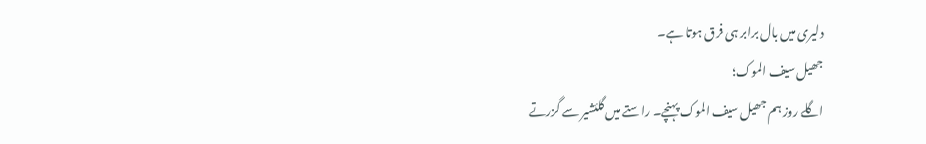دلیری میں بال برابر ہی فرق ہوتا ہے۔
جھیل سیف الموک؛
اگلے روز ہم جھیل سیف الموک پہنچے۔ راستے میں گلئشیر سے گزرتے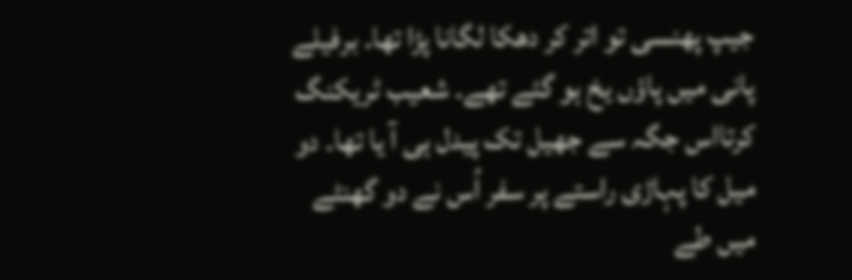جیپ پھنسی تو اتر کر دھکا لگانا پڑا تھا۔ برفیلے پانی میں پاؤں یخ ہو گئے تھے۔ شعیب ٹریکنگ کرتااس جگہ سے جھیل تک پیدل ہی آ یا تھا۔ دو میل کا پہاڑی راستے پر سفر اُس نے دو گھنٹے میں طے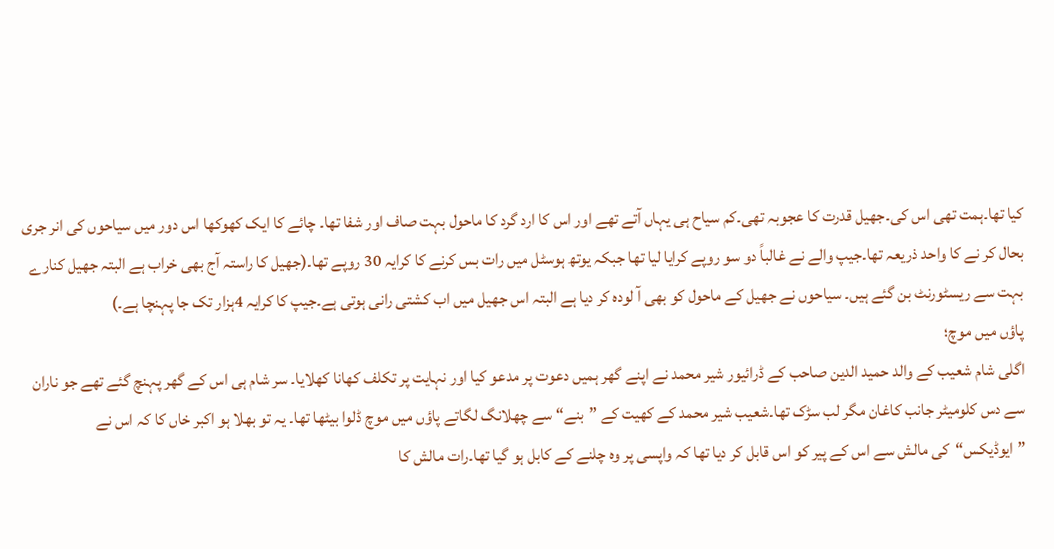کیا تھا۔ہمت تھی اس کی۔جھیل قدرت کا عجوبہ تھی۔کم سیاح ہی یہاں آتے تھے اور اس کا ارد گرد کا ماحول بہت صاف اور شفا تھا۔ چائے کا ایک کھوکھا اس دور میں سیاحوں کی انر جری بحال کر نے کا واحد ذریعہ تھا۔جیپ والے نے غالباً دو سو روپے کرایا لیا تھا جبکہ یوتھ ہوسٹل میں رات بس کرنے کا کرایہ 30 روپے تھا۔(جھیل کا راستہ آج بھی خراب ہے البتہ جھیل کنارے بہت سے ریسٹورنٹ بن گئے ہیں۔ سیاحوں نے جھیل کے ماحول کو بھی آ لودہ کر دیا ہے البتہ اس جھیل میں اب کشتی رانی ہوتی ہے۔جیپ کا کرایہ 4ہزار تک جا پہنچا ہے۔)
پاؤں میں موچ؛
اگلی شام شعیب کے والد حمید الدین صاحب کے ڈرائیور شیر محمد نے اپنے گھر ہمیں دعوت پر مدعو کیا اور نہایت پر تکلف کھانا کھلایا۔ سر شام ہی اس کے گھر پہنچ گئے تھے جو ناران سے دس کلومیٹر جانب کاغان مگر لب سڑک تھا۔شعیب شیر محمد کے کھیت کے ”بنے“ سے چھلانگ لگاتے پاؤں میں موچ ڈلوا بیٹھا تھا۔ یہ تو بھلا ہو اکبر خاں کا کہ اس نے ”ایوڈیکس“کی مالش سے اس کے پیر کو اس قابل کر دیا تھا کہ واپسی پر وہ چلنے کے کابل ہو گیا تھا۔رات مالش کا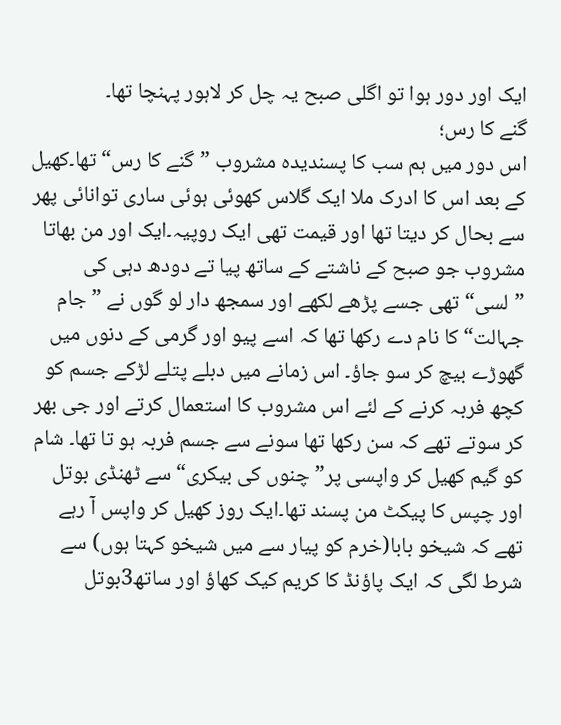ایک اور دور ہوا تو اگلی صبح یہ چل کر لاہور پہنچا تھا۔
گنے کا رس؛
اس دور میں ہم سب کا پسندیدہ مشروب ”گنے کا رس“ تھا۔کھیل کے بعد اس کا ادرک ملا ایک گلاس کھوئی ہوئی ساری توانائی پھر سے بحال کر دیتا تھا اور قیمت تھی ایک روپیہ۔ایک اور من بھاتا مشروب جو صبح کے ناشتے کے ساتھ پیا تے دودھ دہی کی ”لسی“ تھی جسے پڑھے لکھے اور سمجھ دار لو گوں نے ”جام جہالت“ کا نام دے رکھا تھا کہ اسے پیو اور گرمی کے دنوں میں گھوڑے بیچ کر سو جاؤ۔ اس زمانے میں دبلے پتلے لڑکے جسم کو کچھ فربہ کرنے کے لئے اس مشروب کا استعمال کرتے اور جی بھر کر سوتے تھے کہ سن رکھا تھا سونے سے جسم فربہ ہو تا تھا۔ شام کو گیم کھیل کر واپسی پر”چنوں کی بیکری“سے ٹھنڈی بوتل اور چپس کا پیکٹ من پسند تھا۔ایک روز کھیل کر واپس آ رہے تھے کہ شیخو بابا(خرم کو پیار سے میں شیخو کہتا ہوں) سے شرط لگی کہ ایک پاؤنڈ کا کریم کیک کھاؤ اور ساتھ3بوتل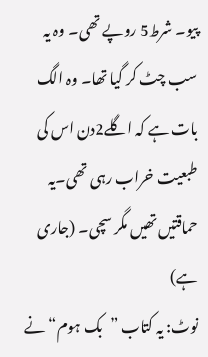پیو۔ شرط5 روپے تھی۔ وہ یہ سب چٹ کر گیا تھا۔ وہ الگ بات ہے کہ اگلے2دن اس کی طبعیت خراب رہی تھی۔یہ حماقتیں تھیں مگر سچی۔ (جاری ہے)
نوٹ: یہ کتاب ”بک ہوم“ نے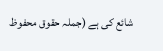شائع کی ہے (جملہ حقوق محفوظ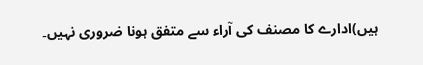ہیں)ادارے کا مصنف کی آراء سے متفق ہونا ضروری نہیں۔